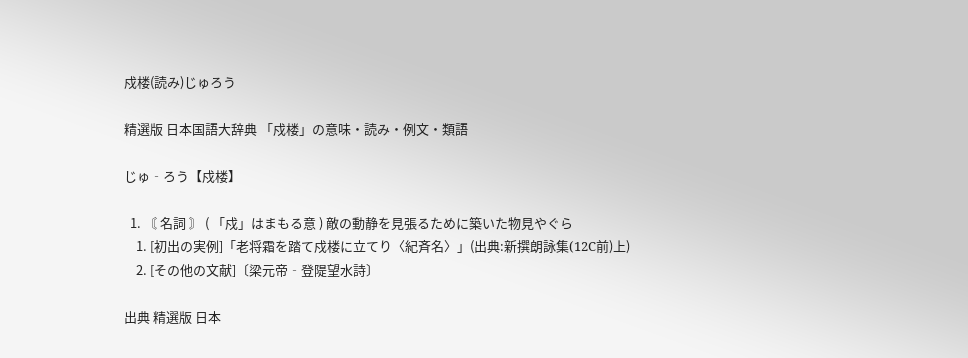戍楼(読み)じゅろう

精選版 日本国語大辞典 「戍楼」の意味・読み・例文・類語

じゅ‐ろう【戍楼】

  1. 〘 名詞 〙 ( 「戍」はまもる意 ) 敵の動静を見張るために築いた物見やぐら
    1. [初出の実例]「老将霜を踏て戍楼に立てり〈紀斉名〉」(出典:新撰朗詠集(12C前)上)
    2. [その他の文献]〔梁元帝‐登隄望水詩〕

出典 精選版 日本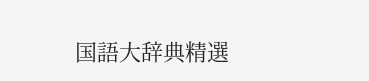国語大辞典精選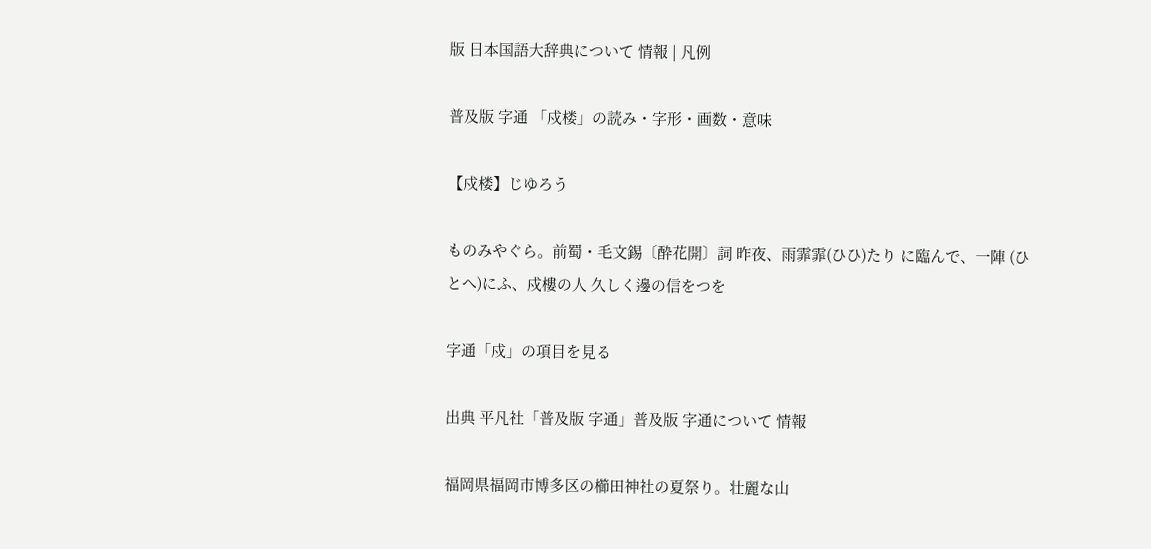版 日本国語大辞典について 情報 | 凡例

普及版 字通 「戍楼」の読み・字形・画数・意味

【戍楼】じゆろう

ものみやぐら。前蜀・毛文錫〔酔花開〕詞 昨夜、雨霏霏(ひひ)たり に臨んで、一陣 (ひとへ)にふ、戍樓の人 久しく邊の信をつを

字通「戍」の項目を見る

出典 平凡社「普及版 字通」普及版 字通について 情報

福岡県福岡市博多区の櫛田神社の夏祭り。壮麗な山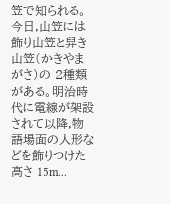笠で知られる。今日,山笠には飾り山笠と舁き山笠(かきやまがさ)の 2種類がある。明治時代に電線が架設されて以降,物語場面の人形などを飾りつけた高さ 15m...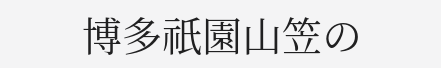博多祇園山笠の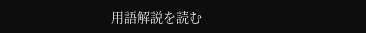用語解説を読む